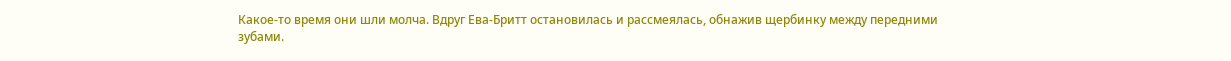Какое-то время они шли молча. Вдруг Ева-Бритт остановилась и рассмеялась, обнажив щербинку между передними зубами.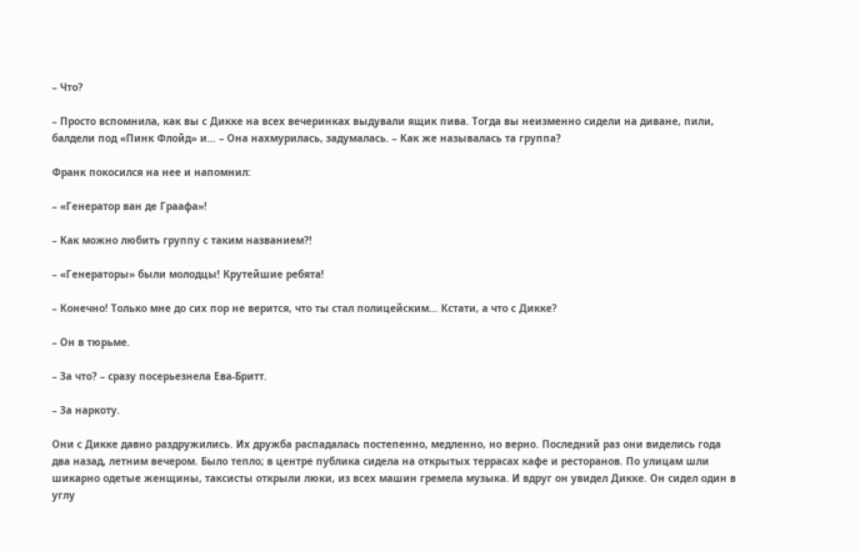– Что?

– Просто вспомнила, как вы с Дикке на всех вечеринках выдували ящик пива. Тогда вы неизменно сидели на диване, пили, балдели под «Пинк Флойд» и… – Она нахмурилась, задумалась. – Как же называлась та группа?

Франк покосился на нее и напомнил:

– «Генератор ван де Граафа»!

– Как можно любить группу с таким названием?!

– «Генераторы» были молодцы! Крутейшие ребята!

– Конечно! Только мне до сих пор не верится, что ты стал полицейским… Кстати, а что с Дикке?

– Он в тюрьме.

– За что? – сразу посерьезнела Ева-Бритт.

– За наркоту.

Они с Дикке давно раздружились. Их дружба распадалась постепенно, медленно, но верно. Последний раз они виделись года два назад, летним вечером. Было тепло; в центре публика сидела на открытых террасах кафе и ресторанов. По улицам шли шикарно одетые женщины, таксисты открыли люки, из всех машин гремела музыка. И вдруг он увидел Дикке. Он сидел один в углу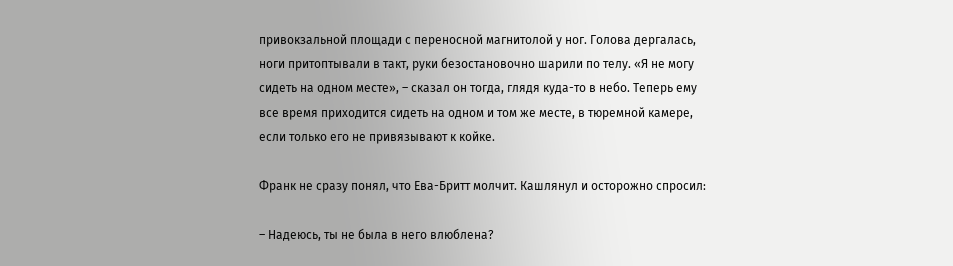привокзальной площади с переносной магнитолой у ног. Голова дергалась, ноги притоптывали в такт, руки безостановочно шарили по телу. «Я не могу сидеть на одном месте», – сказал он тогда, глядя куда-то в небо. Теперь ему все время приходится сидеть на одном и том же месте, в тюремной камере, если только его не привязывают к койке.

Франк не сразу понял, что Ева-Бритт молчит. Кашлянул и осторожно спросил:

– Надеюсь, ты не была в него влюблена?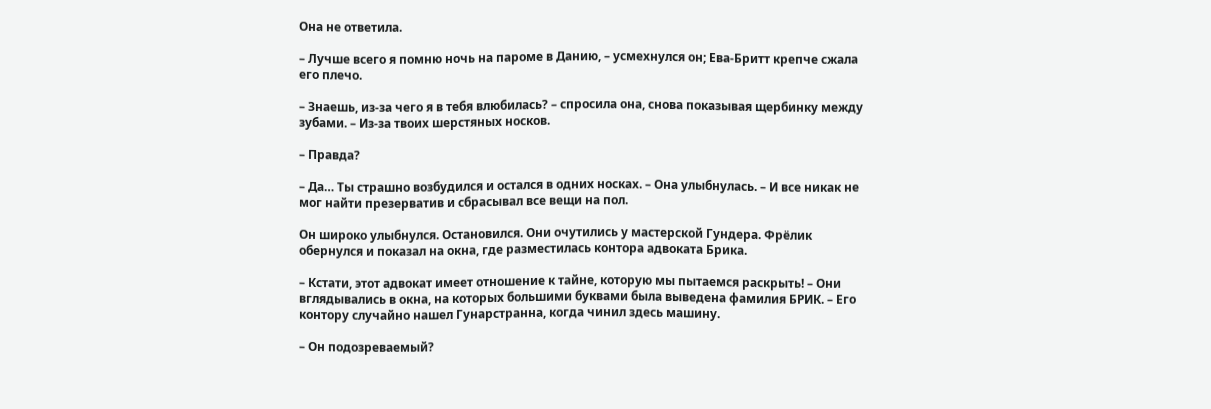Она не ответила.

– Лучше всего я помню ночь на пароме в Данию, – усмехнулся он; Ева-Бритт крепче сжала его плечо.

– Знаешь, из-за чего я в тебя влюбилась? – спросила она, снова показывая щербинку между зубами. – Из-за твоих шерстяных носков.

– Правда?

– Да… Ты страшно возбудился и остался в одних носках. – Она улыбнулась. – И все никак не мог найти презерватив и сбрасывал все вещи на пол.

Он широко улыбнулся. Остановился. Они очутились у мастерской Гундера. Фрёлик обернулся и показал на окна, где разместилась контора адвоката Брика.

– Кстати, этот адвокат имеет отношение к тайне, которую мы пытаемся раскрыть! – Они вглядывались в окна, на которых большими буквами была выведена фамилия БРИК. – Его контору случайно нашел Гунарстранна, когда чинил здесь машину.

– Он подозреваемый?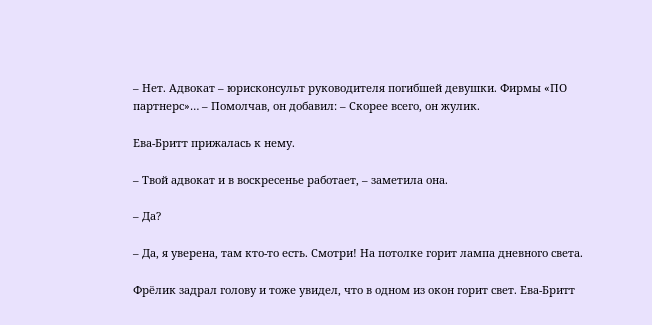– Нет. Адвокат – юрисконсульт руководителя погибшей девушки. Фирмы «ПО партнерс»… – Помолчав, он добавил: – Скорее всего, он жулик.

Ева-Бритт прижалась к нему.

– Твой адвокат и в воскресенье работает, – заметила она.

– Да?

– Да, я уверена, там кто-то есть. Смотри! На потолке горит лампа дневного света.

Фрёлик задрал голову и тоже увидел, что в одном из окон горит свет. Ева-Бритт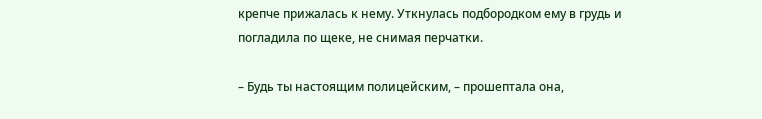крепче прижалась к нему. Уткнулась подбородком ему в грудь и погладила по щеке, не снимая перчатки.

– Будь ты настоящим полицейским, – прошептала она,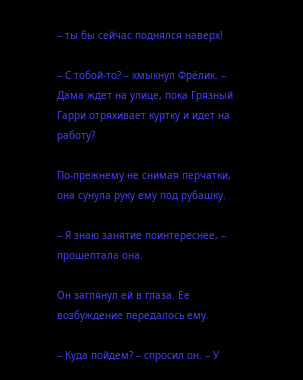– ты бы сейчас поднялся наверх!

– С тобой-то? – хмыкнул Фрёлик. – Дама ждет на улице, пока Грязный Гарри отряхивает куртку и идет на работу?

По-прежнему не снимая перчатки, она сунула руку ему под рубашку.

– Я знаю занятие поинтереснее, – прошептала она.

Он заглянул ей в глаза. Ее возбуждение передалось ему.

– Куда пойдем? – спросил он. – У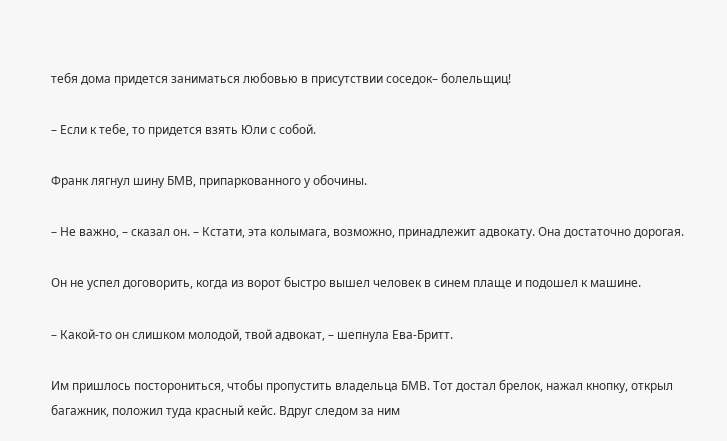тебя дома придется заниматься любовью в присутствии соседок– болельщиц!

– Если к тебе, то придется взять Юли с собой.

Франк лягнул шину БМВ, припаркованного у обочины.

– Не важно, – сказал он. – Кстати, эта колымага, возможно, принадлежит адвокату. Она достаточно дорогая.

Он не успел договорить, когда из ворот быстро вышел человек в синем плаще и подошел к машине.

– Какой-то он слишком молодой, твой адвокат, – шепнула Ева-Бритт.

Им пришлось посторониться, чтобы пропустить владельца БМВ. Тот достал брелок, нажал кнопку, открыл багажник, положил туда красный кейс. Вдруг следом за ним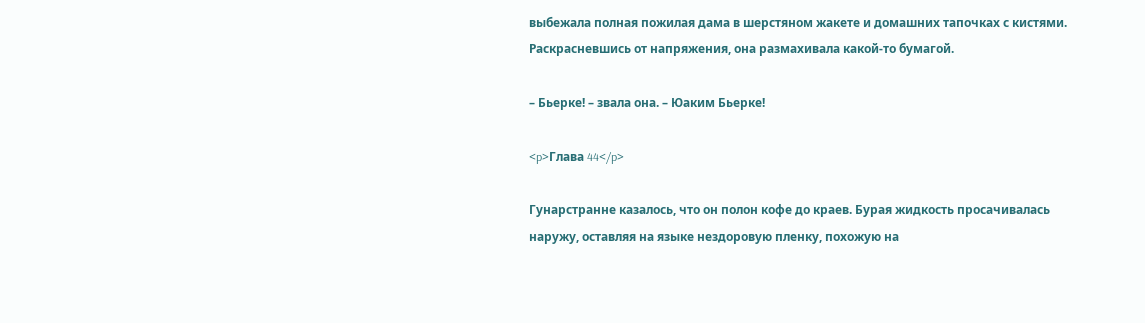выбежала полная пожилая дама в шерстяном жакете и домашних тапочках с кистями. Раскрасневшись от напряжения, она размахивала какой-то бумагой.

– Бьерке! – звала она. – Юаким Бьерке!

<p>Глава 44</p>

Гунарстранне казалось, что он полон кофе до краев. Бурая жидкость просачивалась наружу, оставляя на языке нездоровую пленку, похожую на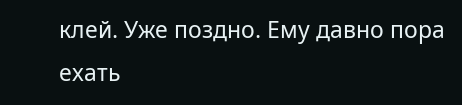клей. Уже поздно. Ему давно пора ехать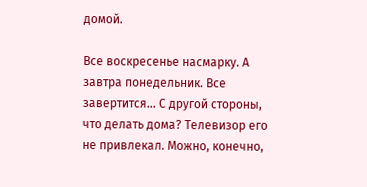домой.

Все воскресенье насмарку. А завтра понедельник. Все завертится… С другой стороны, что делать дома? Телевизор его не привлекал. Можно, конечно,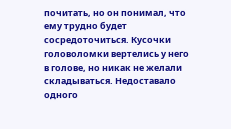почитать, но он понимал, что ему трудно будет сосредоточиться. Кусочки головоломки вертелись у него в голове, но никак не желали складываться. Недоставало одного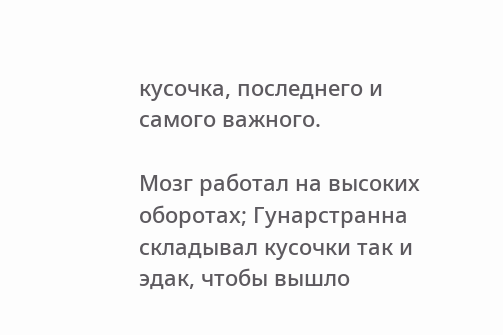кусочка, последнего и самого важного.

Мозг работал на высоких оборотах; Гунарстранна складывал кусочки так и эдак, чтобы вышло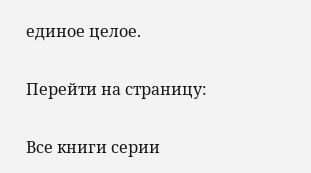единое целое.

Перейти на страницу:

Все книги серии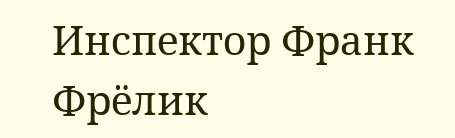Инспектор Франк Фрёлик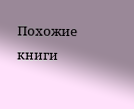Похожие книги